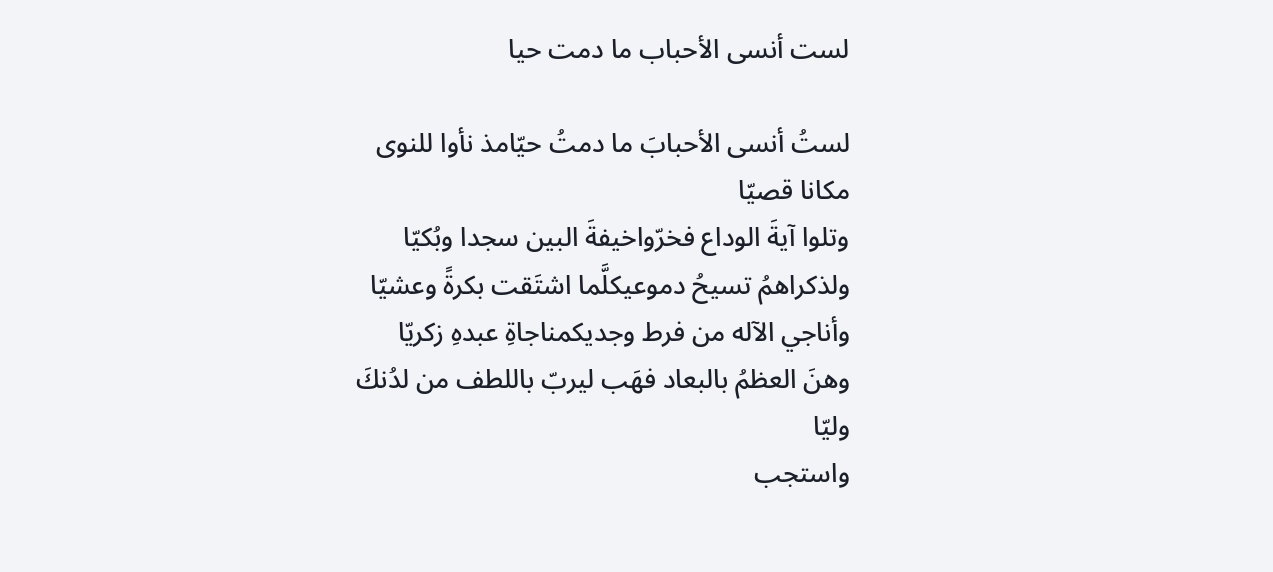لست أنسى الأحباب ما دمت حيا

لستُ أنسى الأحبابَ ما دمتُ حيّامذ نأوا للنوى مكانا قصيّا
وتلوا آيةَ الوداع فخرّواخيفةَ البين سجدا وبُكيّا
ولذكراهمُ تسيحُ دموعيكلَّما اشتَقت بكرةً وعشيّا
وأناجي الآله من فرط وجديكمناجاةِ عبدهِ زكريّا
وهنَ العظمُ بالبعاد فهَب ليربّ باللطف من لدُنكَ وليّا
واستجب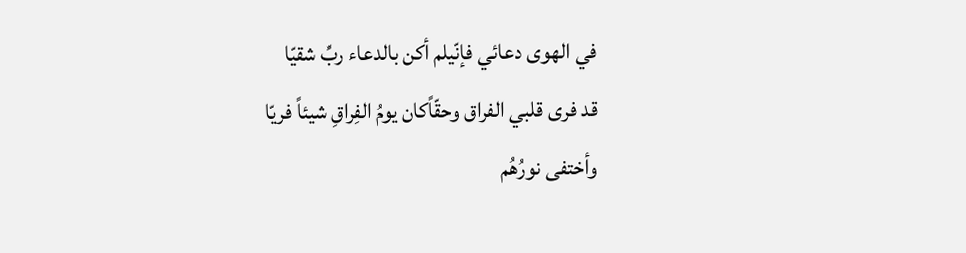في الهوى دعائي فإنّيلم أكن بالدعاء ربِّ شقيّا
قد فرى قلبي الفراق وحقّاًكان يومُ الفِراقِ شيئاً فريّا
وأختفى نورُهُم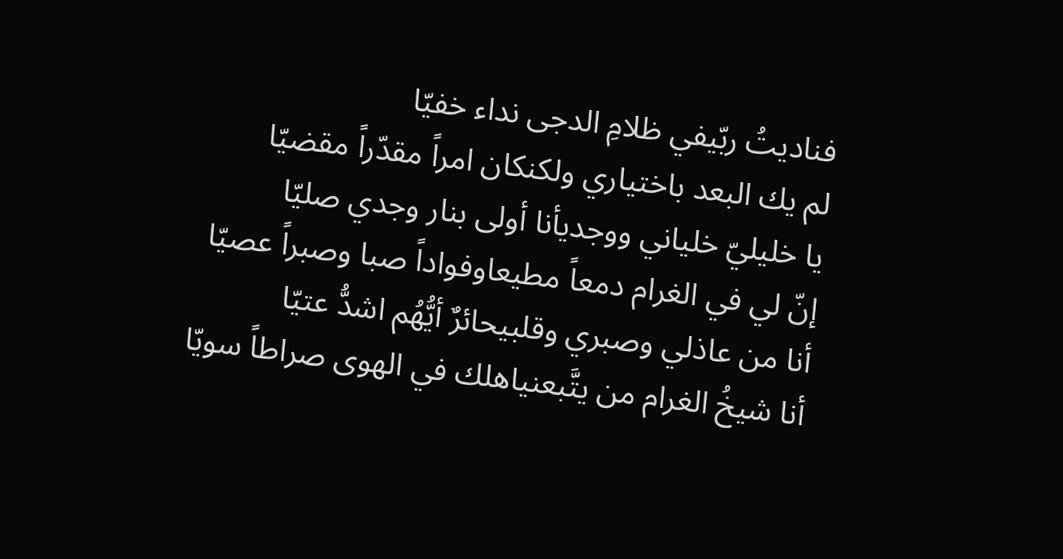فناديتُ ربّيفي ظلامِ الدجى نداء خفيّا
لم يك البعد باختياري ولكنكان امراً مقدّراً مقضيّا
يا خليليّ خلياني ووجديأنا أولى بنار وجدي صليّا
إنّ لي في الغرام دمعاً مطيعاوفواداً صبا وصبراً عصيّا
أنا من عاذلي وصبري وقلبيحائرٌ أيُّهُم اشدُّ عتيّا
أنا شيخُ الغرام من يتَّبعنياهلك في الهوى صراطاً سويّا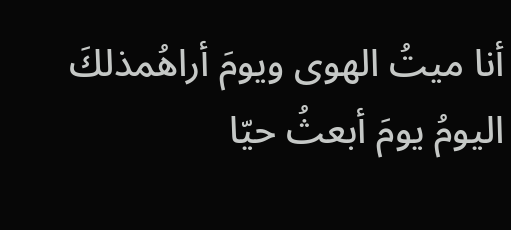أنا ميتُ الهوى ويومَ أراهُمذلكَ اليومُ يومَ أبعثُ حيّا